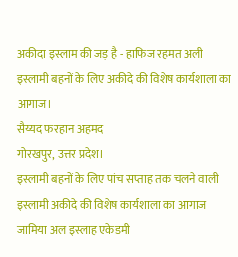अकीदा इस्लाम की जड़ है - हाफिज रहमत अली
इस्लामी बहनों के लिए अकीदे की विशेष कार्यशाला का आगाज।
सैय्यद फरहान अहमद
गोरखपुर, उत्तर प्रदेश।
इस्लामी बहनों के लिए पांच सप्ताह तक चलने वाली इस्लामी अकीदे की विशेष कार्यशाला का आगाज जामिया अल इस्लाह एकेडमी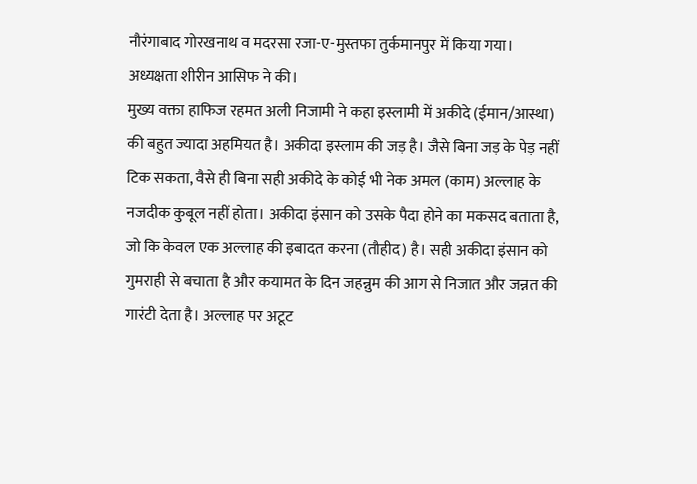नौरंगाबाद गोरखनाथ व मदरसा रजा-ए-मुस्तफा तुर्कमानपुर में किया गया। अध्यक्षता शीरीन आसिफ ने की।
मुख्य वक्ता हाफिज रहमत अली निजामी ने कहा इस्लामी में अकीदे (ईमान/आस्था) की बहुत ज्यादा अहमियत है। अकीदा इस्लाम की जड़ है। जैसे बिना जड़ के पेड़ नहीं टिक सकता, वैसे ही बिना सही अकीदे के कोई भी नेक अमल (काम) अल्लाह के नजदीक कुबूल नहीं होता। अकीदा इंसान को उसके पैदा होने का मकसद बताता है, जो कि केवल एक अल्लाह की इबादत करना (तौहीद) है। सही अकीदा इंसान को गुमराही से बचाता है और कयामत के दिन जहन्नुम की आग से निजात और जन्नत की गारंटी देता है। अल्लाह पर अटूट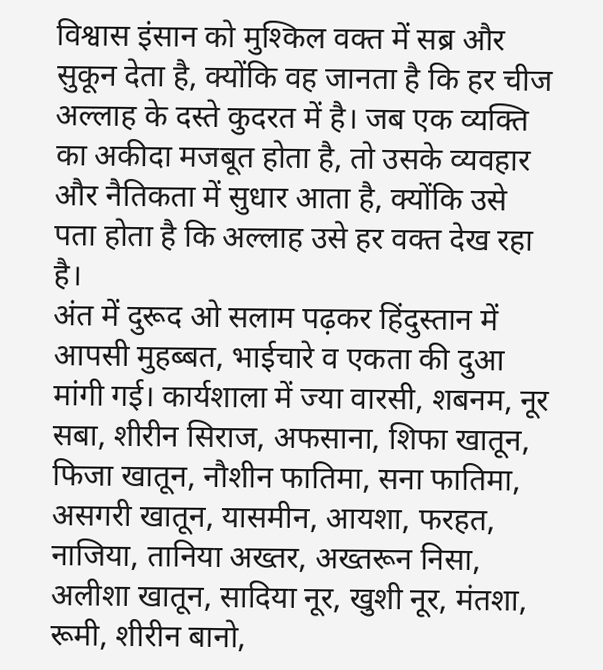विश्वास इंसान को मुश्किल वक्त में सब्र और सुकून देता है, क्योंकि वह जानता है कि हर चीज अल्लाह के दस्ते कुदरत में है। जब एक व्यक्ति का अकीदा मजबूत होता है, तो उसके व्यवहार और नैतिकता में सुधार आता है, क्योंकि उसे पता होता है कि अल्लाह उसे हर वक्त देख रहा है।
अंत में दुरूद ओ सलाम पढ़कर हिंदुस्तान में आपसी मुहब्बत, भाईचारे व एकता की दुआ मांगी गई। कार्यशाला में ज्या वारसी, शबनम, नूर सबा, शीरीन सिराज, अफसाना, शिफा खातून, फिजा खातून, नौशीन फातिमा, सना फातिमा, असगरी खातून, यासमीन, आयशा, फरहत, नाजिया, तानिया अख्तर, अख्तरून निसा, अलीशा खातून, सादिया नूर, खुशी नूर, मंतशा, रूमी, शीरीन बानो,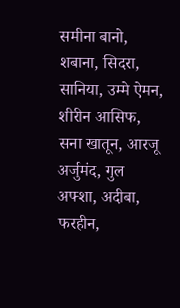समीना बानो, शबाना, सिदरा, सानिया, उम्मे ऐमन, शीरीन आसिफ, सना खातून, आरजू अर्जुमंद, गुल अफ्शा, अदीबा, फरहीन,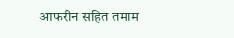आफरीन सहित तमाम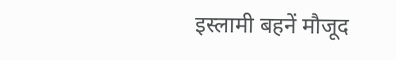इस्लामी बहनें मौजूद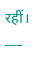रहीं।
___